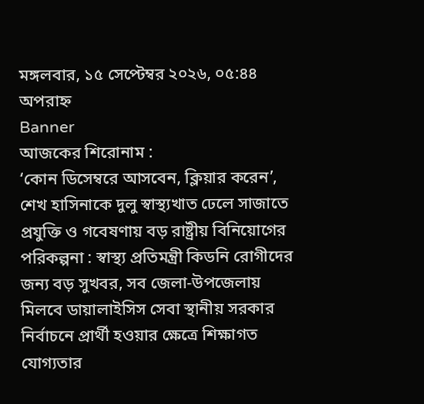মঙ্গলবার, ১৫ সেপ্টেম্বর ২০২৬, ০৫:৪৪ অপরাহ্ন
Banner
আজকের শিরোনাম :
‘কোন ডিসেম্বরে আসবেন, ক্লিয়ার করেন’, শেখ হাসিনাকে দুলু স্বাস্থ্যখাত ঢেলে সাজাতে প্রযুক্তি ও গবেষণায় বড় রাষ্ট্রীয় বিনিয়োগের পরিকল্পনা : স্বাস্থ্য প্রতিমন্ত্রী কিডনি রোগীদের জন্য বড় সুখবর, সব জেলা-উপজেলায় মিলবে ডায়ালাইসিস সেবা স্থানীয় সরকার নির্বাচনে প্রার্থী হওয়ার ক্ষেত্রে শিক্ষাগত যোগ্যতার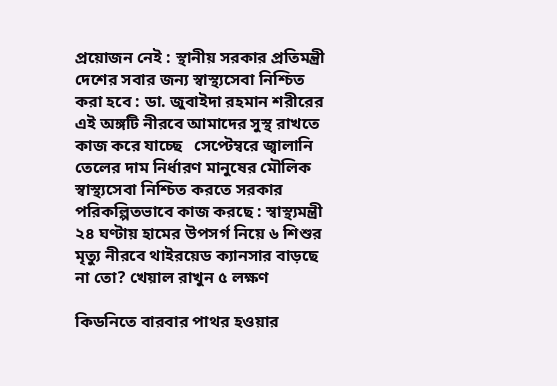প্রয়োজন নেই : স্থানীয় সরকার প্রতিমন্ত্রী দেশের সবার জন্য স্বাস্থ্যসেবা নিশ্চিত করা হবে : ডা. জুবাইদা রহমান শরীরের এই অঙ্গটি নীরবে আমাদের সুস্থ রাখতে কাজ করে যাচ্ছে   সেপ্টেম্বরে জ্বালানি তেলের দাম নির্ধারণ মানুষের মৌলিক স্বাস্থ্যসেবা নিশ্চিত করতে সরকার পরিকল্পিতভাবে কাজ করছে : স্বাস্থ্যমন্ত্রী ২৪ ঘণ্টায় হামের উপসর্গ নিয়ে ৬ শিশুর মৃত্যু নীরবে থাইরয়েড ক্যানসার বাড়ছে না তো? খেয়াল রাখুন ৫ লক্ষণ

কিডনিতে বারবার পাথর হওয়ার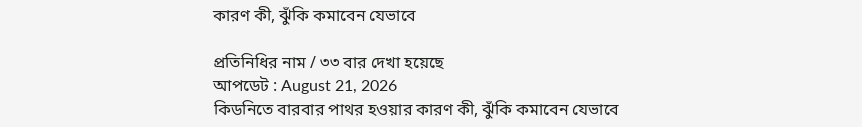কারণ কী, ঝুঁকি কমাবেন যেভাবে

প্রতিনিধির নাম / ৩৩ বার দেখা হয়েছে
আপডেট : August 21, 2026
কিডনিতে বারবার পাথর হওয়ার কারণ কী, ঝুঁকি কমাবেন যেভাবে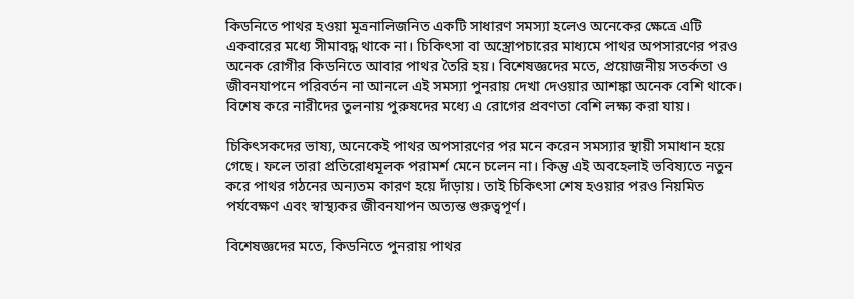কিডনিতে পাথর হওয়া মূত্রনালিজনিত একটি সাধারণ সমস্যা হলেও অনেকের ক্ষেত্রে এটি একবারের মধ্যে সীমাবদ্ধ থাকে না। চিকিৎসা বা অস্ত্রোপচারের মাধ্যমে পাথর অপসারণের পরও অনেক রোগীর কিডনিতে আবার পাথর তৈরি হয়। বিশেষজ্ঞদের মতে, প্রয়োজনীয় সতর্কতা ও জীবনযাপনে পরিবর্তন না আনলে এই সমস্যা পুনরায় দেখা দেওয়ার আশঙ্কা অনেক বেশি থাকে। বিশেষ করে নারীদের তুলনায় পুরুষদের মধ্যে এ রোগের প্রবণতা বেশি লক্ষ্য করা যায়।

চিকিৎসকদের ভাষ্য, অনেকেই পাথর অপসারণের পর মনে করেন সমস্যার স্থায়ী সমাধান হয়ে গেছে। ফলে তারা প্রতিরোধমূলক পরামর্শ মেনে চলেন না। কিন্তু এই অবহেলাই ভবিষ্যতে নতুন করে পাথর গঠনের অন্যতম কারণ হয়ে দাঁড়ায়। তাই চিকিৎসা শেষ হওয়ার পরও নিয়মিত পর্যবেক্ষণ এবং স্বাস্থ্যকর জীবনযাপন অত্যন্ত গুরুত্বপূর্ণ।

বিশেষজ্ঞদের মতে, কিডনিতে পুনরায় পাথর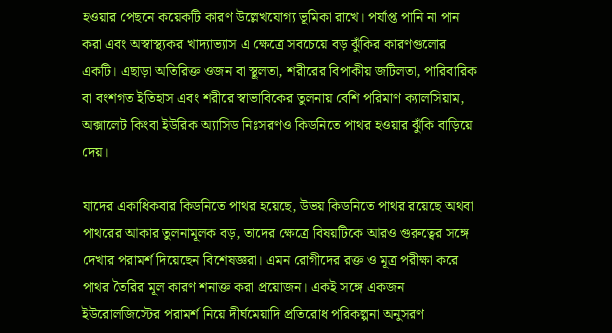হওয়ার পেছনে কয়েকটি কারণ উল্লেখযোগ্য ভূমিকা রাখে। পর্যাপ্ত পানি না পান করা এবং অস্বাস্থ্যকর খাদ্যাভ্যাস এ ক্ষেত্রে সবচেয়ে বড় ঝুঁকির কারণগুলোর একটি। এছাড়া অতিরিক্ত ওজন বা স্থূলতা, শরীরের বিপাকীয় জটিলতা, পারিবারিক বা বংশগত ইতিহাস এবং শরীরে স্বাভাবিকের তুলনায় বেশি পরিমাণ ক্যালসিয়াম, অক্সালেট কিংবা ইউরিক অ্যাসিড নিঃসরণও কিডনিতে পাথর হওয়ার ঝুঁকি বাড়িয়ে দেয়।

যাদের একাধিকবার কিডনিতে পাথর হয়েছে, উভয় কিডনিতে পাথর রয়েছে অথবা পাথরের আকার তুলনামূলক বড়, তাদের ক্ষেত্রে বিষয়টিকে আরও গুরুত্বের সঙ্গে দেখার পরামর্শ দিয়েছেন বিশেষজ্ঞরা। এমন রোগীদের রক্ত ও মূত্র পরীক্ষা করে পাথর তৈরির মূল কারণ শনাক্ত করা প্রয়োজন। একই সঙ্গে একজন ইউরোলজিস্টের পরামর্শ নিয়ে দীর্ঘমেয়াদি প্রতিরোধ পরিকল্পনা অনুসরণ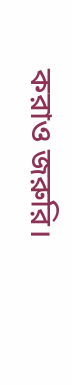করাও জরুরি।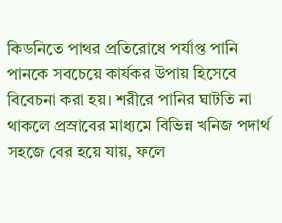কিডনিতে পাথর প্রতিরোধে পর্যাপ্ত পানি পানকে সবচেয়ে কার্যকর উপায় হিসেবে বিবেচনা করা হয়। শরীরে পানির ঘাটতি না থাকলে প্রস্রাবের মাধ্যমে বিভিন্ন খনিজ পদার্থ সহজে বের হয়ে যায়, ফলে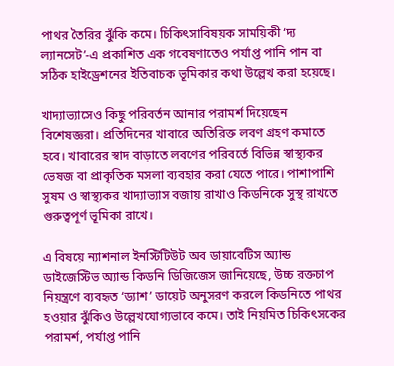পাথর তৈরির ঝুঁকি কমে। চিকিৎসাবিষয়ক সাময়িকী ‘দ্য ল্যানসেট’-এ প্রকাশিত এক গবেষণাতেও পর্যাপ্ত পানি পান বা সঠিক হাইড্রেশনের ইতিবাচক ভূমিকার কথা উল্লেখ করা হয়েছে।

খাদ্যাভ্যাসেও কিছু পরিবর্তন আনার পরামর্শ দিয়েছেন বিশেষজ্ঞরা। প্রতিদিনের খাবারে অতিরিক্ত লবণ গ্রহণ কমাতে হবে। খাবারের স্বাদ বাড়াতে লবণের পরিবর্তে বিভিন্ন স্বাস্থ্যকর ভেষজ বা প্রাকৃতিক মসলা ব্যবহার করা যেতে পারে। পাশাপাশি সুষম ও স্বাস্থ্যকর খাদ্যাভ্যাস বজায় রাখাও কিডনিকে সুস্থ রাখতে গুরুত্বপূর্ণ ভূমিকা রাখে।

এ বিষয়ে ন্যাশনাল ইনস্টিটিউট অব ডায়াবেটিস অ্যান্ড ডাইজেস্টিভ অ্যান্ড কিডনি ডিজিজেস জানিয়েছে, উচ্চ রক্তচাপ নিয়ন্ত্রণে ব্যবহৃত ‘ড্যাশ’ ডায়েট অনুসরণ করলে কিডনিতে পাথর হওয়ার ঝুঁকিও উল্লেখযোগ্যভাবে কমে। তাই নিয়মিত চিকিৎসকের পরামর্শ, পর্যাপ্ত পানি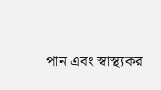পান এবং স্বাস্থ্যকর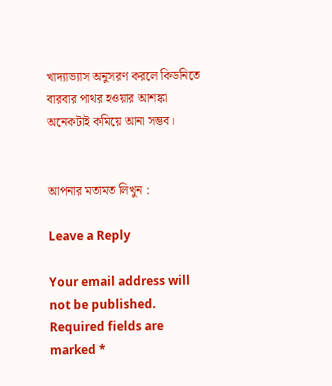খাদ্যাভ্যাস অনুসরণ করলে কিডনিতে বারবার পাথর হওয়ার আশঙ্কা অনেকটাই কমিয়ে আনা সম্ভব।


আপনার মতামত লিখুন :

Leave a Reply

Your email address will not be published. Required fields are marked *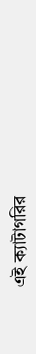এই ক্যাটাগরির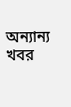অন্যান্য খবর